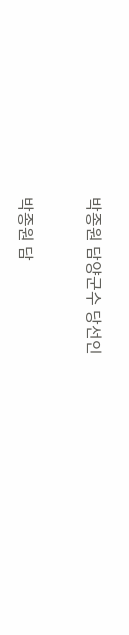박종원 담양군수 당선인


박종원 담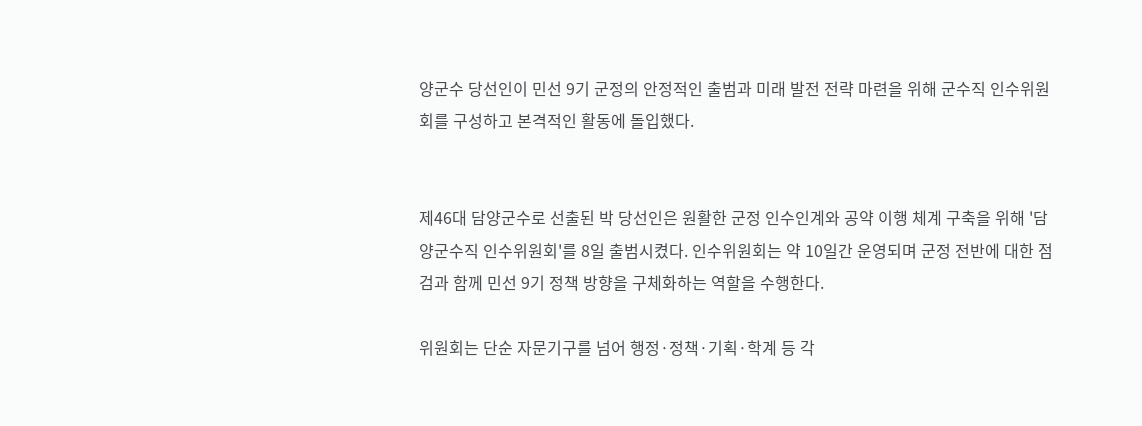양군수 당선인이 민선 9기 군정의 안정적인 출범과 미래 발전 전략 마련을 위해 군수직 인수위원회를 구성하고 본격적인 활동에 돌입했다.


제46대 담양군수로 선출된 박 당선인은 원활한 군정 인수인계와 공약 이행 체계 구축을 위해 '담양군수직 인수위원회'를 8일 출범시켰다. 인수위원회는 약 10일간 운영되며 군정 전반에 대한 점검과 함께 민선 9기 정책 방향을 구체화하는 역할을 수행한다.

위원회는 단순 자문기구를 넘어 행정·정책·기획·학계 등 각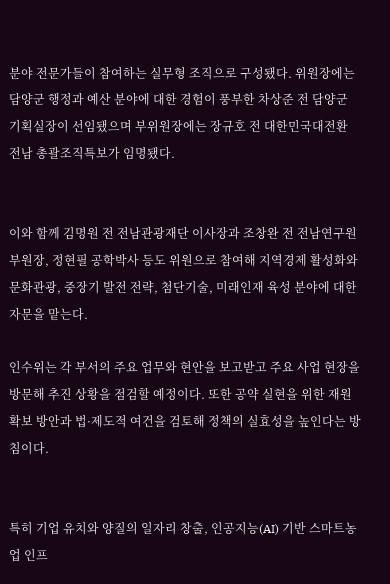분야 전문가들이 참여하는 실무형 조직으로 구성됐다. 위원장에는 담양군 행정과 예산 분야에 대한 경험이 풍부한 차상준 전 담양군 기획실장이 선임됐으며 부위원장에는 장규호 전 대한민국대전환 전남 총괄조직특보가 임명됐다.


이와 함께 김명원 전 전남관광재단 이사장과 조창완 전 전남연구원 부원장, 정현필 공학박사 등도 위원으로 참여해 지역경제 활성화와 문화관광, 중장기 발전 전략, 첨단기술, 미래인재 육성 분야에 대한 자문을 맡는다.

인수위는 각 부서의 주요 업무와 현안을 보고받고 주요 사업 현장을 방문해 추진 상황을 점검할 예정이다. 또한 공약 실현을 위한 재원 확보 방안과 법·제도적 여건을 검토해 정책의 실효성을 높인다는 방침이다.


특히 기업 유치와 양질의 일자리 창출, 인공지능(AI) 기반 스마트농업 인프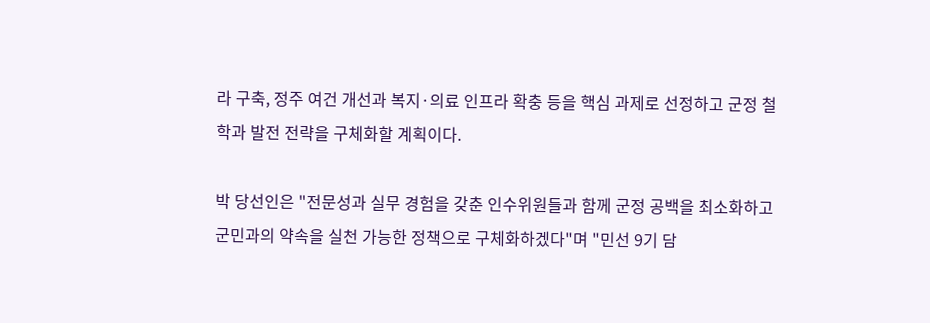라 구축, 정주 여건 개선과 복지·의료 인프라 확충 등을 핵심 과제로 선정하고 군정 철학과 발전 전략을 구체화할 계획이다.

박 당선인은 "전문성과 실무 경험을 갖춘 인수위원들과 함께 군정 공백을 최소화하고 군민과의 약속을 실천 가능한 정책으로 구체화하겠다"며 "민선 9기 담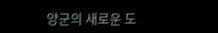양군의 새로운 도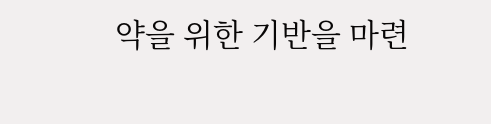약을 위한 기반을 마련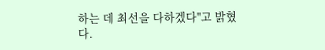하는 데 최선을 다하겠다"고 밝혔다.